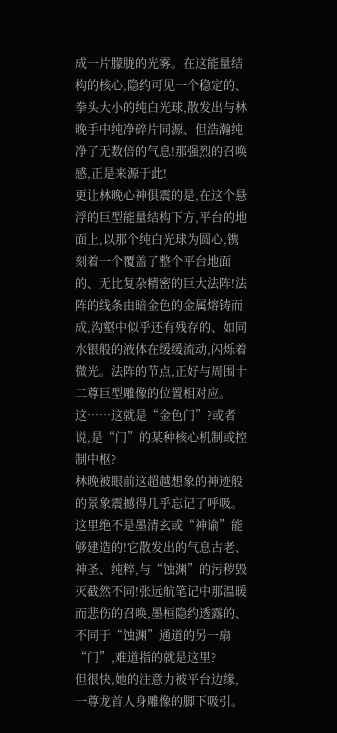成一片朦胧的光雾。在这能量结构的核心,隐约可见一个稳定的、拳头大小的纯白光球,散发出与林晚手中纯净碎片同源、但浩瀚纯净了无数倍的气息!那强烈的召唤感,正是来源于此!
更让林晚心神俱震的是,在这个悬浮的巨型能量结构下方,平台的地面上,以那个纯白光球为圆心,镌刻着一个覆盖了整个平台地面的、无比复杂精密的巨大法阵!法阵的线条由暗金色的金属熔铸而成,沟壑中似乎还有残存的、如同水银般的液体在缓缓流动,闪烁着微光。法阵的节点,正好与周围十二尊巨型雕像的位置相对应。
这……这就是“金色门”?或者说,是“门”的某种核心机制或控制中枢?
林晚被眼前这超越想象的神迹般的景象震撼得几乎忘记了呼吸。这里绝不是墨清玄或“神谕”能够建造的!它散发出的气息古老、神圣、纯粹,与“蚀渊”的污秽毁灭截然不同!张远航笔记中那温暖而悲伤的召唤,墨桓隐约透露的、不同于“蚀渊”通道的另一扇“门”,难道指的就是这里?
但很快,她的注意力被平台边缘,一尊龙首人身雕像的脚下吸引。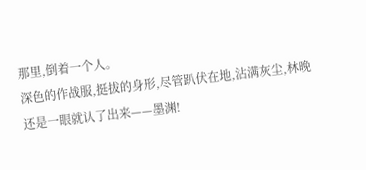那里,倒着一个人。
深色的作战服,挺拔的身形,尽管趴伏在地,沾满灰尘,林晚还是一眼就认了出来——墨渊!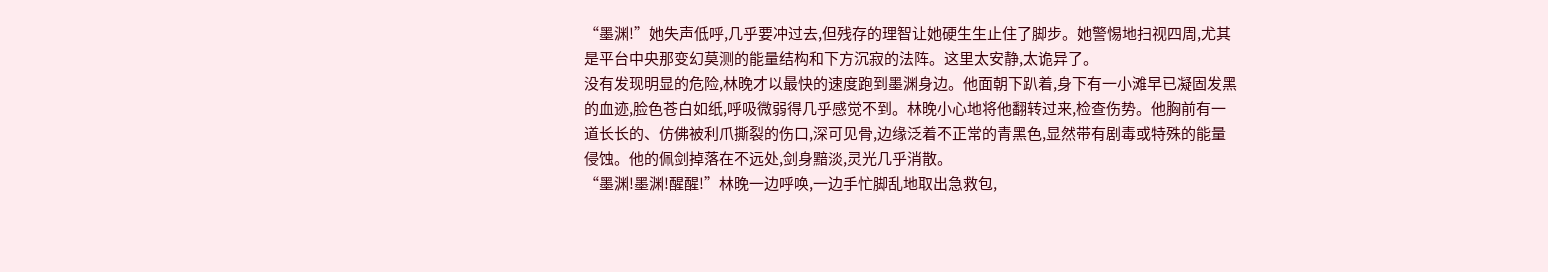“墨渊!”她失声低呼,几乎要冲过去,但残存的理智让她硬生生止住了脚步。她警惕地扫视四周,尤其是平台中央那变幻莫测的能量结构和下方沉寂的法阵。这里太安静,太诡异了。
没有发现明显的危险,林晚才以最快的速度跑到墨渊身边。他面朝下趴着,身下有一小滩早已凝固发黑的血迹,脸色苍白如纸,呼吸微弱得几乎感觉不到。林晚小心地将他翻转过来,检查伤势。他胸前有一道长长的、仿佛被利爪撕裂的伤口,深可见骨,边缘泛着不正常的青黑色,显然带有剧毒或特殊的能量侵蚀。他的佩剑掉落在不远处,剑身黯淡,灵光几乎消散。
“墨渊!墨渊!醒醒!”林晚一边呼唤,一边手忙脚乱地取出急救包,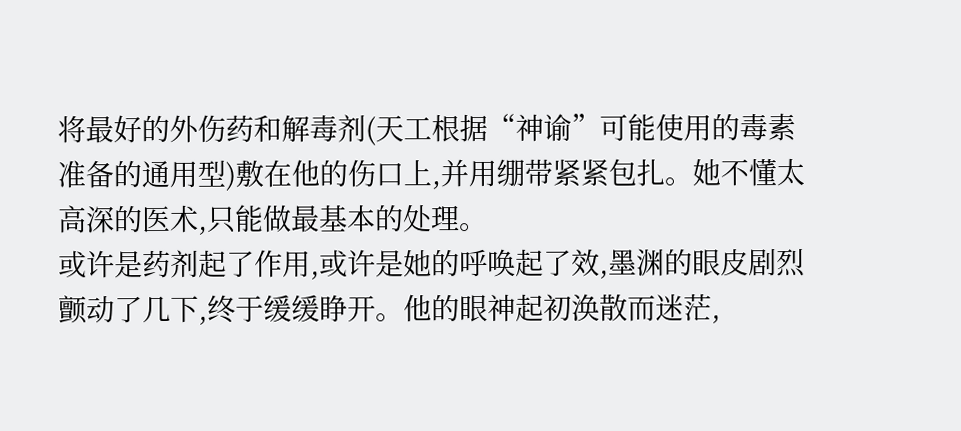将最好的外伤药和解毒剂(天工根据“神谕”可能使用的毒素准备的通用型)敷在他的伤口上,并用绷带紧紧包扎。她不懂太高深的医术,只能做最基本的处理。
或许是药剂起了作用,或许是她的呼唤起了效,墨渊的眼皮剧烈颤动了几下,终于缓缓睁开。他的眼神起初涣散而迷茫,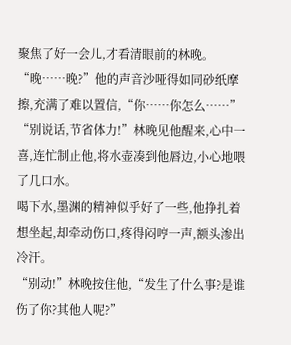聚焦了好一会儿,才看清眼前的林晚。
“晚……晚?”他的声音沙哑得如同砂纸摩擦,充满了难以置信,“你……你怎么……”
“别说话,节省体力!”林晚见他醒来,心中一喜,连忙制止他,将水壶凑到他唇边,小心地喂了几口水。
喝下水,墨渊的精神似乎好了一些,他挣扎着想坐起,却牵动伤口,疼得闷哼一声,额头渗出冷汗。
“别动!”林晚按住他,“发生了什么事?是谁伤了你?其他人呢?”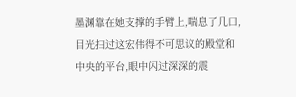墨渊靠在她支撑的手臂上,喘息了几口,目光扫过这宏伟得不可思议的殿堂和中央的平台,眼中闪过深深的震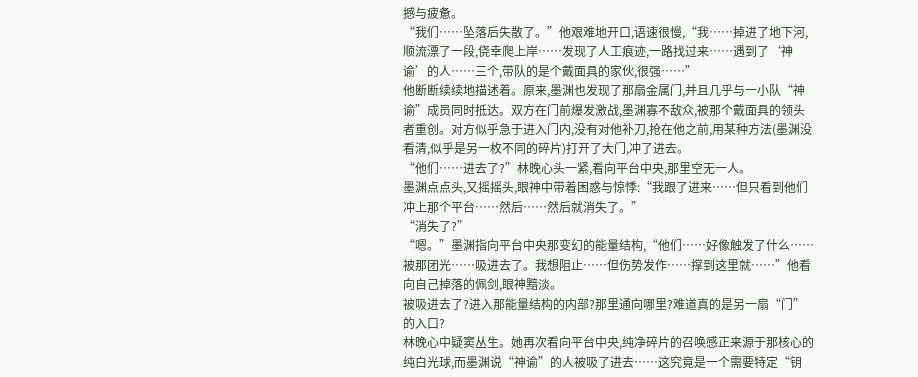撼与疲惫。
“我们……坠落后失散了。”他艰难地开口,语速很慢,“我……掉进了地下河,顺流漂了一段,侥幸爬上岸……发现了人工痕迹,一路找过来……遇到了‘神谕’的人……三个,带队的是个戴面具的家伙,很强……”
他断断续续地描述着。原来,墨渊也发现了那扇金属门,并且几乎与一小队“神谕”成员同时抵达。双方在门前爆发激战,墨渊寡不敌众,被那个戴面具的领头者重创。对方似乎急于进入门内,没有对他补刀,抢在他之前,用某种方法(墨渊没看清,似乎是另一枚不同的碎片)打开了大门,冲了进去。
“他们……进去了?”林晚心头一紧,看向平台中央,那里空无一人。
墨渊点点头,又摇摇头,眼神中带着困惑与惊悸:“我跟了进来……但只看到他们冲上那个平台……然后……然后就消失了。”
“消失了?”
“嗯。”墨渊指向平台中央那变幻的能量结构,“他们……好像触发了什么……被那团光……吸进去了。我想阻止……但伤势发作……撑到这里就……”他看向自己掉落的佩剑,眼神黯淡。
被吸进去了?进入那能量结构的内部?那里通向哪里?难道真的是另一扇“门”的入口?
林晚心中疑窦丛生。她再次看向平台中央,纯净碎片的召唤感正来源于那核心的纯白光球,而墨渊说“神谕”的人被吸了进去……这究竟是一个需要特定“钥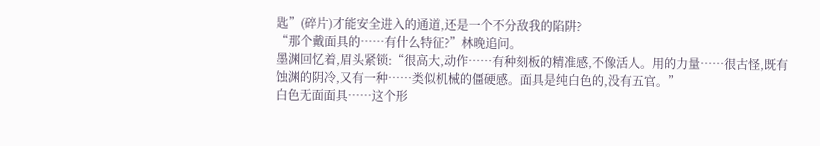匙”(碎片)才能安全进入的通道,还是一个不分敌我的陷阱?
“那个戴面具的……有什么特征?”林晚追问。
墨渊回忆着,眉头紧锁:“很高大,动作……有种刻板的精准感,不像活人。用的力量……很古怪,既有蚀渊的阴冷,又有一种……类似机械的僵硬感。面具是纯白色的,没有五官。”
白色无面面具……这个形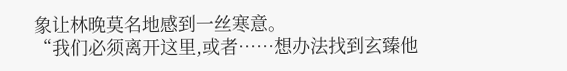象让林晚莫名地感到一丝寒意。
“我们必须离开这里,或者……想办法找到玄臻他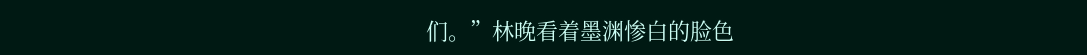们。”林晚看着墨渊惨白的脸色